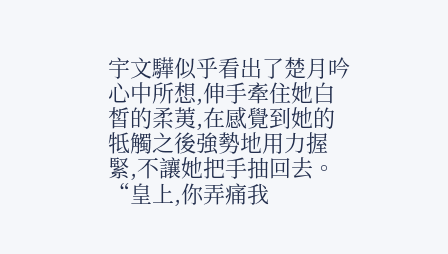宇文驊似乎看出了楚月吟心中所想,伸手牽住她白皙的柔荑,在感覺到她的牴觸之後強勢地用力握緊,不讓她把手抽回去。
“皇上,你弄痛我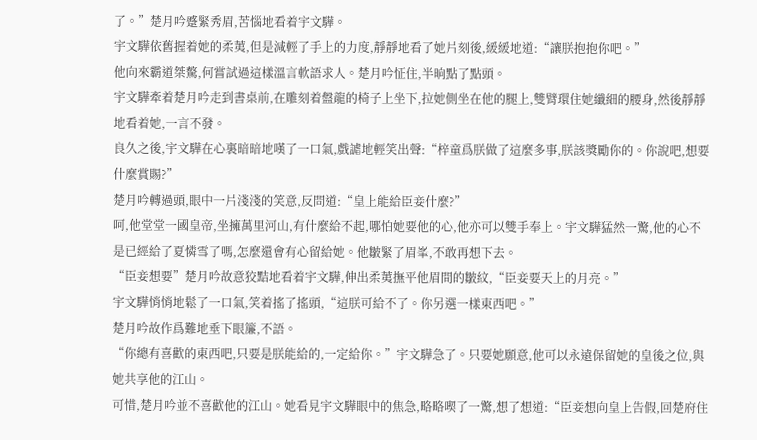了。”楚月吟蹙緊秀眉,苦惱地看着宇文驊。
宇文驊依舊握着她的柔荑,但是減輕了手上的力度,靜靜地看了她片刻後,緩緩地道:“讓朕抱抱你吧。”
他向來霸道桀驁,何嘗試過這樣溫言軟語求人。楚月吟怔住,半晌點了點頭。
宇文驊牽着楚月吟走到書桌前,在雕刻着盤龍的椅子上坐下,拉她側坐在他的腿上,雙臂環住她纖細的腰身,然後靜靜地看着她,一言不發。
良久之後,宇文驊在心裏暗暗地嘆了一口氣,戲謔地輕笑出聲:“梓童爲朕做了這麼多事,朕該獎勵你的。你說吧,想要什麼賞賜?”
楚月吟轉過頭,眼中一片淺淺的笑意,反問道:“皇上能給臣妾什麼?”
呵,他堂堂一國皇帝,坐擁萬里河山,有什麼給不起,哪怕她要他的心,他亦可以雙手奉上。宇文驊猛然一驚,他的心不是已經給了夏憐雪了嗎,怎麼還會有心留給她。他皺緊了眉峯,不敢再想下去。
“臣妾想要”楚月吟故意狡黠地看着宇文驊,伸出柔荑撫平他眉間的皺紋,“臣妾要天上的月亮。”
宇文驊悄悄地鬆了一口氣,笑着搖了搖頭,“這朕可給不了。你另選一樣東西吧。”
楚月吟故作爲難地垂下眼簾,不語。
“你總有喜歡的東西吧,只要是朕能給的,一定給你。”宇文驊急了。只要她願意,他可以永遠保留她的皇後之位,與她共享他的江山。
可惜,楚月吟並不喜歡他的江山。她看見宇文驊眼中的焦急,略略喫了一驚,想了想道:“臣妾想向皇上告假,回楚府住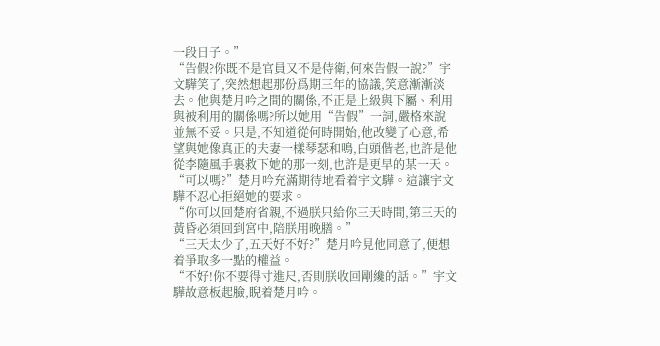一段日子。”
“告假?你既不是官員又不是侍衛,何來告假一說?”宇文驊笑了,突然想起那份爲期三年的協議,笑意漸漸淡去。他與楚月吟之間的關係,不正是上級與下屬、利用與被利用的關係嗎?所以她用“告假”一詞,嚴格來說並無不妥。只是,不知道從何時開始,他改變了心意,希望與她像真正的夫妻一樣琴瑟和鳴,白頭偕老,也許是他從李隨風手裏救下她的那一刻,也許是更早的某一天。
“可以嗎?”楚月吟充滿期待地看着宇文驊。這讓宇文驊不忍心拒絕她的要求。
“你可以回楚府省親,不過朕只給你三天時間,第三天的黃昏必須回到宮中,陪朕用晚膳。”
“三天太少了,五天好不好?”楚月吟見他同意了,便想着爭取多一點的權益。
“不好!你不要得寸進尺,否則朕收回剛纔的話。”宇文驊故意板起臉,睨着楚月吟。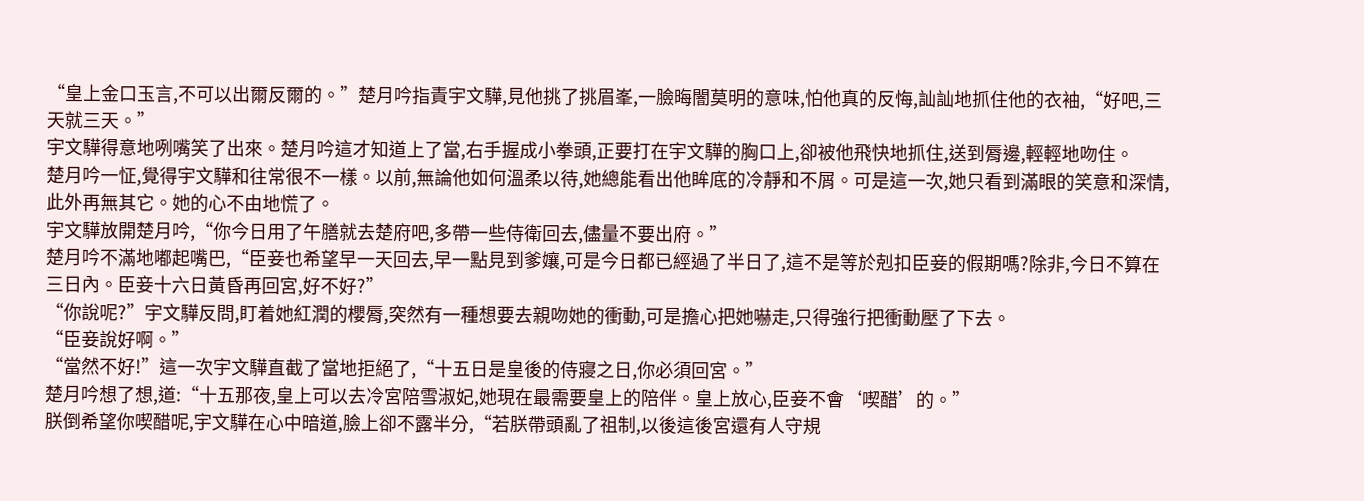“皇上金口玉言,不可以出爾反爾的。”楚月吟指責宇文驊,見他挑了挑眉峯,一臉晦闇莫明的意味,怕他真的反悔,訕訕地抓住他的衣袖,“好吧,三天就三天。”
宇文驊得意地咧嘴笑了出來。楚月吟這才知道上了當,右手握成小拳頭,正要打在宇文驊的胸口上,卻被他飛快地抓住,送到脣邊,輕輕地吻住。
楚月吟一怔,覺得宇文驊和往常很不一樣。以前,無論他如何溫柔以待,她總能看出他眸底的冷靜和不屑。可是這一次,她只看到滿眼的笑意和深情,此外再無其它。她的心不由地慌了。
宇文驊放開楚月吟,“你今日用了午膳就去楚府吧,多帶一些侍衛回去,儘量不要出府。”
楚月吟不滿地嘟起嘴巴,“臣妾也希望早一天回去,早一點見到爹孃,可是今日都已經過了半日了,這不是等於剋扣臣妾的假期嗎?除非,今日不算在三日內。臣妾十六日黃昏再回宮,好不好?”
“你說呢?”宇文驊反問,盯着她紅潤的櫻脣,突然有一種想要去親吻她的衝動,可是擔心把她嚇走,只得強行把衝動壓了下去。
“臣妾說好啊。”
“當然不好!”這一次宇文驊直截了當地拒絕了,“十五日是皇後的侍寢之日,你必須回宮。”
楚月吟想了想,道:“十五那夜,皇上可以去冷宮陪雪淑妃,她現在最需要皇上的陪伴。皇上放心,臣妾不會‘喫醋’的。”
朕倒希望你喫醋呢,宇文驊在心中暗道,臉上卻不露半分,“若朕帶頭亂了祖制,以後這後宮還有人守規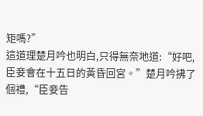矩嗎?”
這道理楚月吟也明白,只得無奈地道:“好吧,臣妾會在十五日的黃昏回宮。”楚月吟拂了個禮,“臣妾告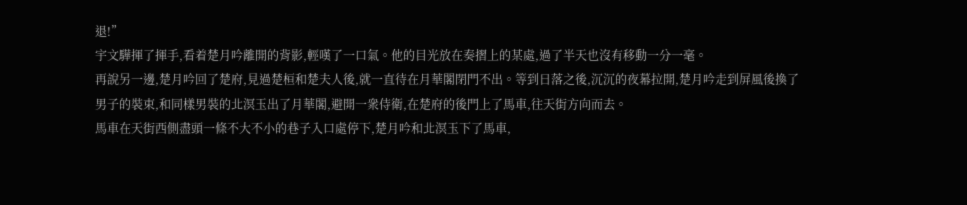退!”
宇文驊揮了揮手,看着楚月吟離開的背影,輕嘆了一口氣。他的目光放在奏摺上的某處,過了半天也沒有移動一分一毫。
再說另一邊,楚月吟回了楚府,見過楚桓和楚夫人後,就一直待在月華閣閉門不出。等到日落之後,沉沉的夜幕拉開,楚月吟走到屏風後換了男子的裝束,和同樣男裝的北溟玉出了月華閣,避開一衆侍衛,在楚府的後門上了馬車,往天街方向而去。
馬車在天街西側盡頭一條不大不小的巷子入口處停下,楚月吟和北溟玉下了馬車,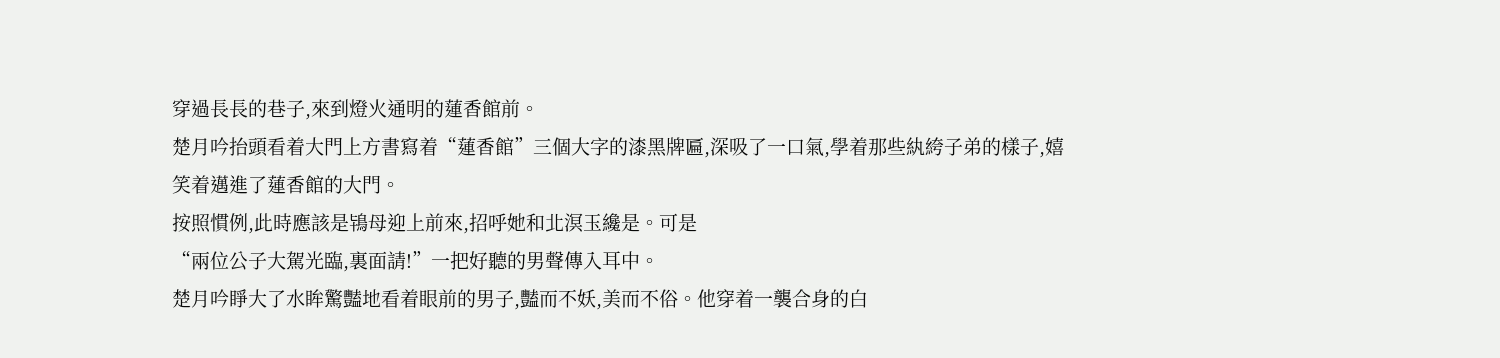穿過長長的巷子,來到燈火通明的蓮香館前。
楚月吟抬頭看着大門上方書寫着“蓮香館”三個大字的漆黑牌匾,深吸了一口氣,學着那些紈絝子弟的樣子,嬉笑着邁進了蓮香館的大門。
按照慣例,此時應該是鴇母迎上前來,招呼她和北溟玉纔是。可是
“兩位公子大駕光臨,裏面請!”一把好聽的男聲傳入耳中。
楚月吟睜大了水眸驚豔地看着眼前的男子,豔而不妖,美而不俗。他穿着一襲合身的白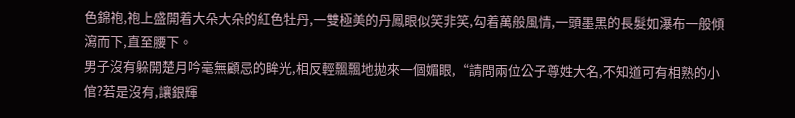色錦袍,袍上盛開着大朵大朵的紅色牡丹,一雙極美的丹鳳眼似笑非笑,勾着萬般風情,一頭墨黑的長髮如瀑布一般傾瀉而下,直至腰下。
男子沒有躲開楚月吟毫無顧忌的眸光,相反輕飄飄地拋來一個媚眼,“請問兩位公子尊姓大名,不知道可有相熟的小倌?若是沒有,讓銀輝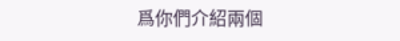爲你們介紹兩個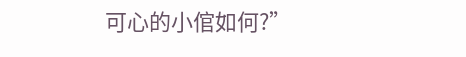可心的小倌如何?”